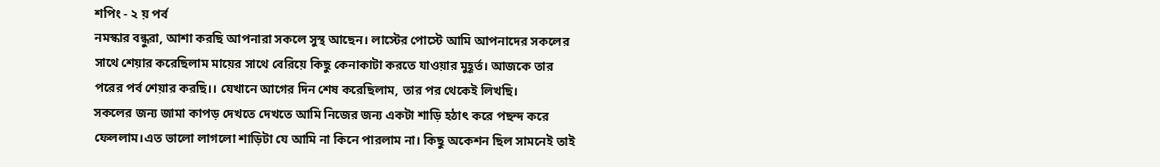শপিং - ২ য় পর্ব
নমস্কার বন্ধুরা, আশা করছি আপনারা সকলে সুস্থ আছেন। লাস্টের পোস্টে আমি আপনাদের সকলের সাথে শেয়ার করেছিলাম মায়ের সাথে বেরিয়ে কিছু কেনাকাটা করতে যাওয়ার মুহূর্ত। আজকে তার পরের পর্ব শেয়ার করছি।। যেখানে আগের দিন শেষ করেছিলাম, তার পর থেকেই লিখছি।
সকলের জন্য জামা কাপড় দেখতে দেখতে আমি নিজের জন্য একটা শাড়ি হঠাৎ করে পছন্দ করে ফেললাম।এত ভালো লাগলো শাড়িটা যে আমি না কিনে পারলাম না। কিছু অকেশন ছিল সামনেই তাই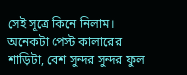সেই সূত্রে কিনে নিলাম। অনেকটা পেস্ট কালারের শাড়িটা, বেশ সুন্দর সুন্দর ফুল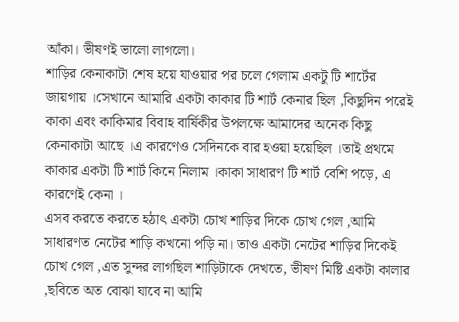আঁকা। ভীষণই ভালো লাগলো।
শাড়ির কেনাকাটা শেষ হয়ে যাওয়ার পর চলে গেলাম একটু টি শার্টের জায়গায় ।সেখানে আমারি একটা কাকার টি শার্ট কেনার ছিল ,কিছুদিন পরেই কাকা এবং কাকিমার বিবাহ বার্ষিকীর উপলক্ষে আমাদের অনেক কিছু কেনাকাটা আছে ।এ কারণেও সেদিনকে বার হওয়া হয়েছিল ।তাই প্রথমে কাকার একটা টি শার্ট কিনে নিলাম ।কাকা সাধারণ টি শার্ট বেশি পড়ে, এ কারণেই কেনা ।
এসব করতে করতে হঠাৎ একটা চোখ শাড়ির দিকে চোখ গেল ,আমি সাধারণত নেটের শাড়ি কখনো পড়ি না। তাও একটা নেটের শাড়ির দিকেই চোখ গেল ,এত সুন্দর লাগছিল শাড়িটাকে দেখতে, ভীষণ মিষ্টি একটা কালার ,ছবিতে অত বোঝা যাবে না আমি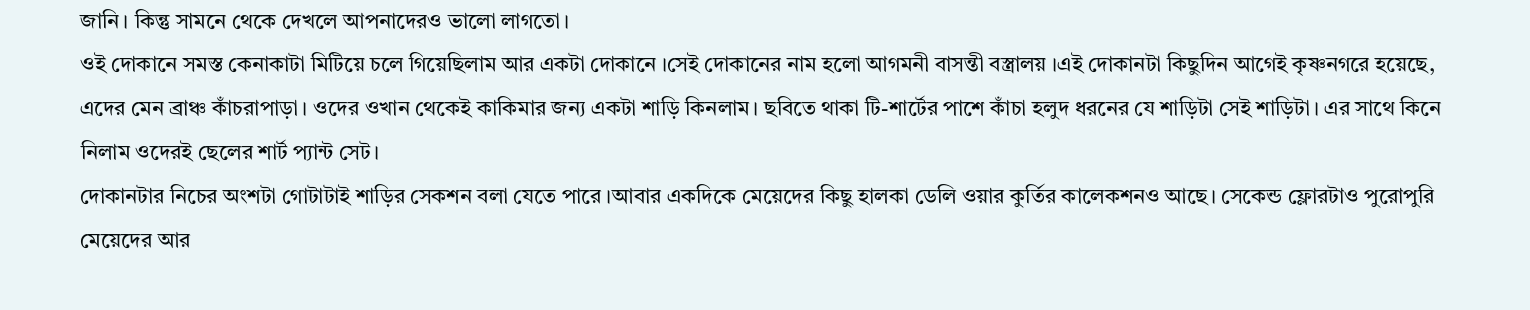জানি। কিন্তু সামনে থেকে দেখলে আপনাদেরও ভালো লাগতো।
ওই দোকানে সমস্ত কেনাকাটা মিটিয়ে চলে গিয়েছিলাম আর একটা দোকানে ।সেই দোকানের নাম হলো আগমনী বাসন্তী বস্ত্রালয় ।এই দোকানটা কিছুদিন আগেই কৃষ্ণনগরে হয়েছে, এদের মেন ব্রাঞ্চ কাঁচরাপাড়া। ওদের ওখান থেকেই কাকিমার জন্য একটা শাড়ি কিনলাম। ছবিতে থাকা টি-শার্টের পাশে কাঁচা হলুদ ধরনের যে শাড়িটা সেই শাড়িটা। এর সাথে কিনে নিলাম ওদেরই ছেলের শার্ট প্যান্ট সেট।
দোকানটার নিচের অংশটা গোটাটাই শাড়ির সেকশন বলা যেতে পারে ।আবার একদিকে মেয়েদের কিছু হালকা ডেলি ওয়ার কুর্তির কালেকশনও আছে। সেকেন্ড ফ্লোরটাও পুরোপুরি মেয়েদের আর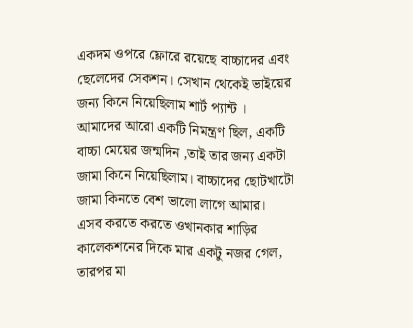একদম ওপরে ফ্লোরে রয়েছে বাচ্চাদের এবং ছেলেদের সেকশন। সেখান থেকেই ভাইয়ের জন্য কিনে নিয়েছিলাম শার্ট প্যান্ট ।
আমাদের আরো একটি নিমন্ত্রণ ছিল, একটি বাচ্চা মেয়ের জন্মদিন ,তাই তার জন্য একটা জামা কিনে নিয়েছিলাম। বাচ্চাদের ছোটখাটো জামা কিনতে বেশ ভালো লাগে আমার।
এসব করতে করতে ওখানকার শাড়ির কালেকশনের দিকে মার একটু নজর গেল, তারপর মা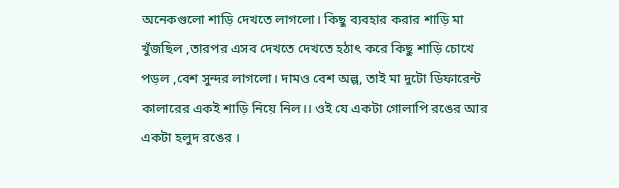অনেকগুলো শাড়ি দেখতে লাগলো। কিছু ব্যবহার করার শাড়ি মা খুঁজছিল ,তারপর এসব দেখতে দেখতে হঠাৎ করে কিছু শাড়ি চোখে পড়ল ,বেশ সুন্দর লাগলো। দামও বেশ অল্প, তাই মা দুটো ডিফারেন্ট কালারের একই শাড়ি নিয়ে নিল।। ওই যে একটা গোলাপি রঙের আর একটা হলুদ রঙের ।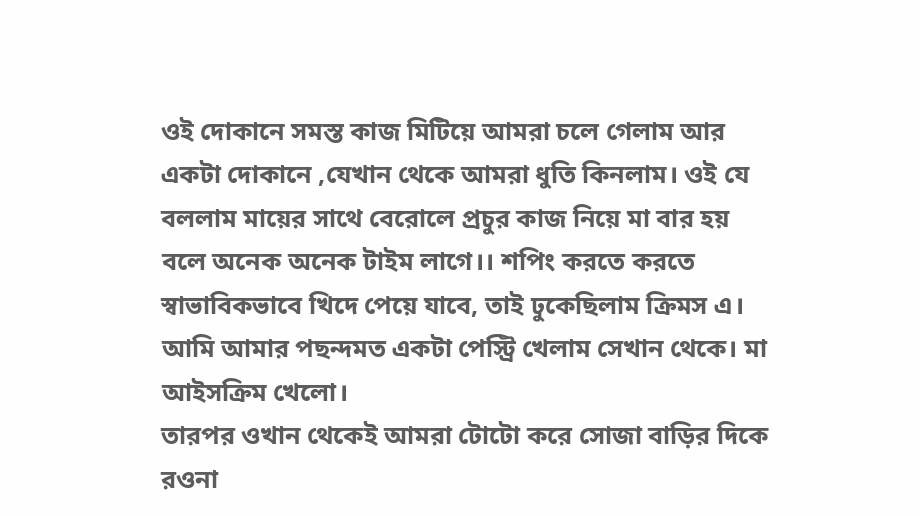ওই দোকানে সমস্ত কাজ মিটিয়ে আমরা চলে গেলাম আর একটা দোকানে ,যেখান থেকে আমরা ধুতি কিনলাম। ওই যে বললাম মায়ের সাথে বেরোলে প্রচুর কাজ নিয়ে মা বার হয় বলে অনেক অনেক টাইম লাগে।। শপিং করতে করতে স্বাভাবিকভাবে খিদে পেয়ে যাবে, তাই ঢুকেছিলাম ক্রিমস এ। আমি আমার পছন্দমত একটা পেস্ট্রি খেলাম সেখান থেকে। মা আইসক্রিম খেলো।
তারপর ওখান থেকেই আমরা টোটো করে সোজা বাড়ির দিকে রওনা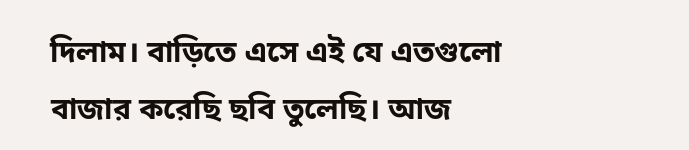দিলাম। বাড়িতে এসে এই যে এতগুলো বাজার করেছি ছবি তুলেছি। আজ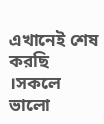এখানেই শেষ করছি ।সকলে ভালো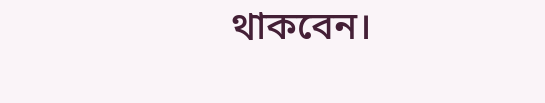থাকবেন।